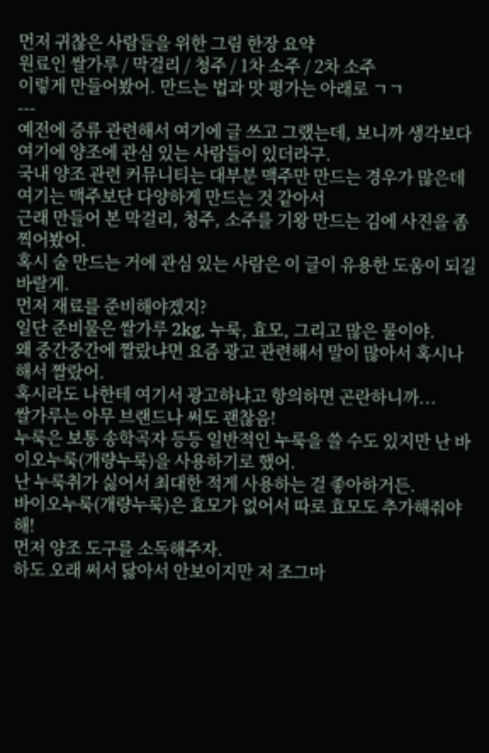먼저 귀찮은 사람들을 위한 그림 한장 요약
원료인 쌀가루 / 막걸리 / 청주 / 1차 소주 / 2차 소주
이렇게 만들어봤어. 만드는 법과 맛 평가는 아래로 ㄱㄱ
---
예전에 증류 관련해서 여기에 글 쓰고 그랬는데, 보니까 생각보다 여기에 양조에 관심 있는 사람들이 있더라구.
국내 양조 관련 커뮤니티는 대부분 맥주만 만드는 경우가 많은데
여기는 맥주보단 다양하게 만드는 것 같아서
근래 만들어 본 막걸리, 청주, 소주를 기왕 만드는 김에 사진을 좀 찍어봤어.
혹시 술 만드는 거에 관심 있는 사람은 이 글이 유용한 도움이 되길 바랄게.
먼저 재료를 준비해야겠지?
일단 준비물은 쌀가루 2kg, 누룩, 효모, 그리고 많은 물이야.
왜 중간중간에 짤랐냐면 요즘 광고 관련해서 말이 많아서 혹시나 해서 짤랐어.
혹시라도 나한테 여기서 광고하냐고 항의하면 곤란하니까...
쌀가루는 아무 브랜드나 써도 괜찮음!
누룩은 보통 송학곡자 등등 일반적인 누룩을 쓸 수도 있지만 난 바이오누룩(개량누룩)을 사용하기로 했어.
난 누룩취가 싫어서 최대한 적게 사용하는 걸 좋아하거든.
바이오누룩(개량누룩)은 효모가 없어서 따로 효모도 추가해줘야 해!
먼저 양조 도구를 소독해주자.
하도 오래 써서 닳아서 안보이지만 저 조그마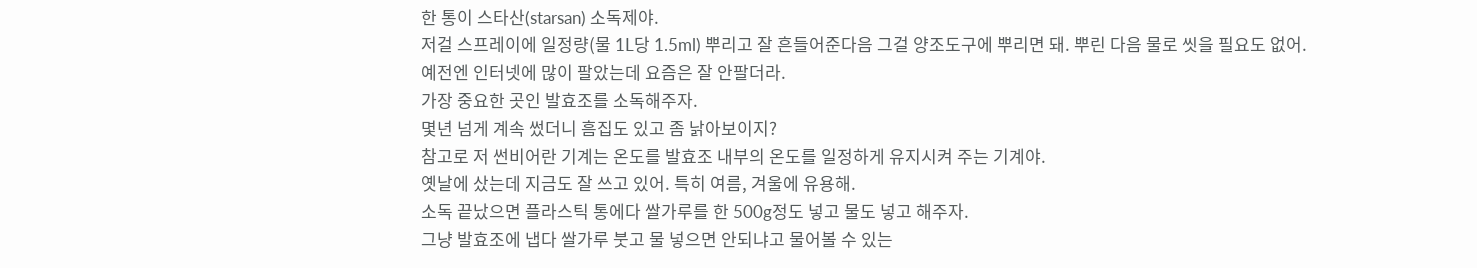한 통이 스타산(starsan) 소독제야.
저걸 스프레이에 일정량(물 1L당 1.5ml) 뿌리고 잘 흔들어준다음 그걸 양조도구에 뿌리면 돼. 뿌린 다음 물로 씻을 필요도 없어.
예전엔 인터넷에 많이 팔았는데 요즘은 잘 안팔더라.
가장 중요한 곳인 발효조를 소독해주자.
몇년 넘게 계속 썼더니 흠집도 있고 좀 낡아보이지?
참고로 저 썬비어란 기계는 온도를 발효조 내부의 온도를 일정하게 유지시켜 주는 기계야.
옛날에 샀는데 지금도 잘 쓰고 있어. 특히 여름, 겨울에 유용해.
소독 끝났으면 플라스틱 통에다 쌀가루를 한 500g정도 넣고 물도 넣고 해주자.
그냥 발효조에 냅다 쌀가루 붓고 물 넣으면 안되냐고 물어볼 수 있는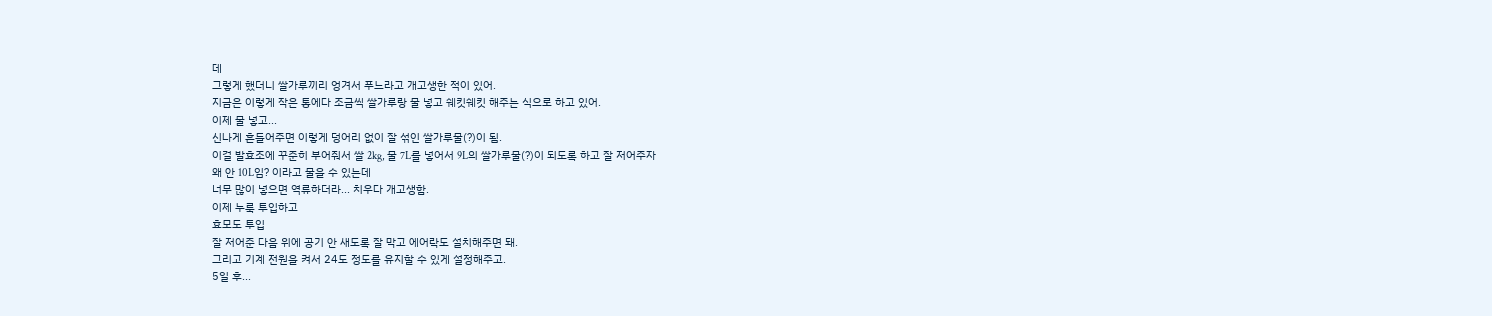데
그렇게 했더니 쌀가루끼리 엉겨서 푸느라고 개고생한 적이 있어.
지금은 이렇게 작은 통에다 조금씩 쌀가루랑 물 넣고 쉐킷쉐킷 해주는 식으로 하고 있어.
이제 물 넣고...
신나게 흔들어주면 이렇게 덩어리 없이 잘 섞인 쌀가루물(?)이 됨.
이걸 발효조에 꾸준히 부어줘서 쌀 2kg, 물 7L를 넣어서 9L의 쌀가루물(?)이 되도록 하고 잘 저어주자
왜 안 10L임? 이라고 물을 수 있는데
너무 많이 넣으면 역류하더라... 치우다 개고생함.
이제 누룩 투입하고
효모도 투입
잘 저어준 다음 위에 공기 안 새도록 잘 막고 에어락도 설치해주면 돼.
그리고 기계 전원을 켜서 24도 정도를 유지할 수 있게 설정해주고.
5일 후...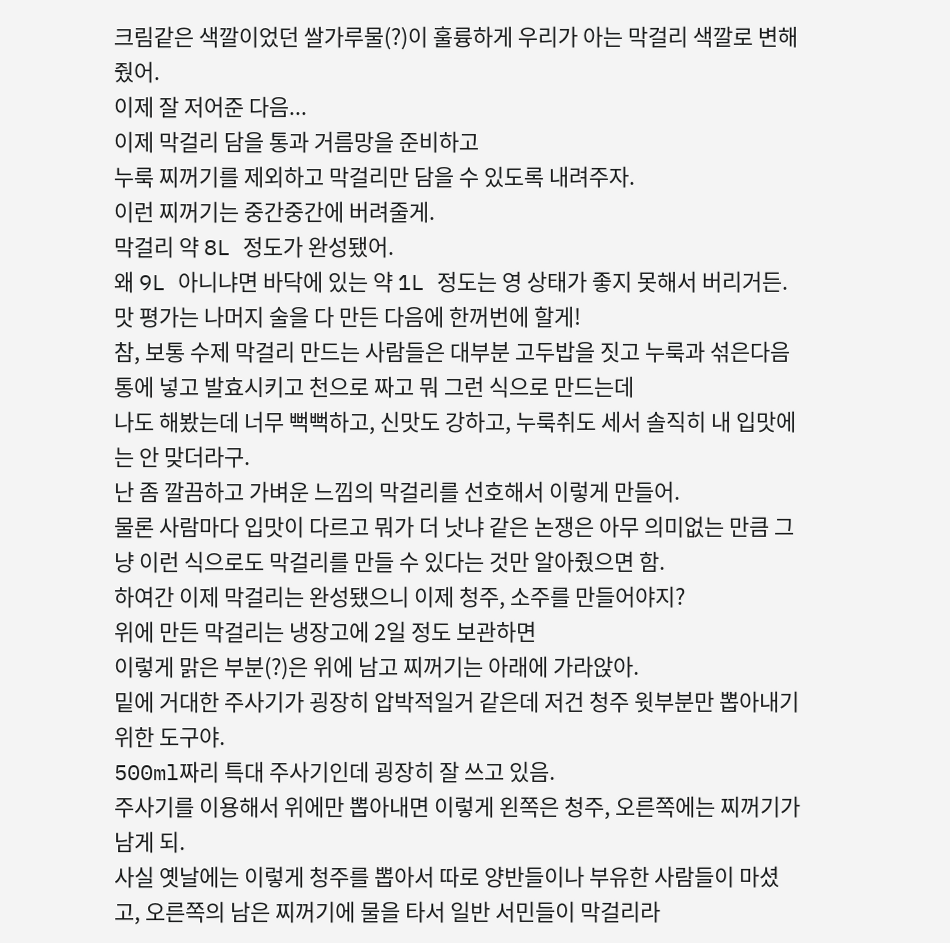크림같은 색깔이었던 쌀가루물(?)이 훌륭하게 우리가 아는 막걸리 색깔로 변해줬어.
이제 잘 저어준 다음...
이제 막걸리 담을 통과 거름망을 준비하고
누룩 찌꺼기를 제외하고 막걸리만 담을 수 있도록 내려주자.
이런 찌꺼기는 중간중간에 버려줄게.
막걸리 약 8L 정도가 완성됐어.
왜 9L 아니냐면 바닥에 있는 약 1L 정도는 영 상태가 좋지 못해서 버리거든.
맛 평가는 나머지 술을 다 만든 다음에 한꺼번에 할게!
참, 보통 수제 막걸리 만드는 사람들은 대부분 고두밥을 짓고 누룩과 섞은다음 통에 넣고 발효시키고 천으로 짜고 뭐 그런 식으로 만드는데
나도 해봤는데 너무 뻑뻑하고, 신맛도 강하고, 누룩취도 세서 솔직히 내 입맛에는 안 맞더라구.
난 좀 깔끔하고 가벼운 느낌의 막걸리를 선호해서 이렇게 만들어.
물론 사람마다 입맛이 다르고 뭐가 더 낫냐 같은 논쟁은 아무 의미없는 만큼 그냥 이런 식으로도 막걸리를 만들 수 있다는 것만 알아줬으면 함.
하여간 이제 막걸리는 완성됐으니 이제 청주, 소주를 만들어야지?
위에 만든 막걸리는 냉장고에 2일 정도 보관하면
이렇게 맑은 부분(?)은 위에 남고 찌꺼기는 아래에 가라앉아.
밑에 거대한 주사기가 굉장히 압박적일거 같은데 저건 청주 윗부분만 뽑아내기 위한 도구야.
500ml짜리 특대 주사기인데 굉장히 잘 쓰고 있음.
주사기를 이용해서 위에만 뽑아내면 이렇게 왼쪽은 청주, 오른쪽에는 찌꺼기가 남게 되.
사실 옛날에는 이렇게 청주를 뽑아서 따로 양반들이나 부유한 사람들이 마셨고, 오른쪽의 남은 찌꺼기에 물을 타서 일반 서민들이 막걸리라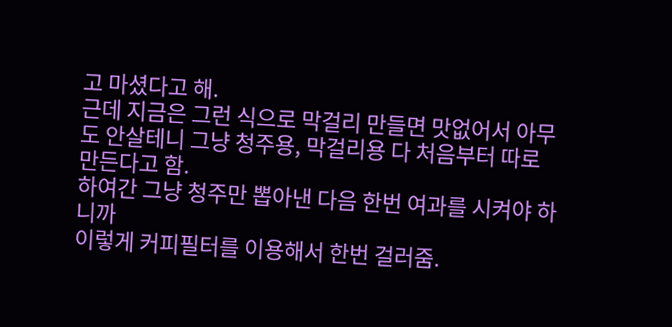고 마셨다고 해.
근데 지금은 그런 식으로 막걸리 만들면 맛없어서 아무도 안살테니 그냥 청주용, 막걸리용 다 처음부터 따로 만든다고 함.
하여간 그냥 청주만 뽑아낸 다음 한번 여과를 시켜야 하니까
이렇게 커피필터를 이용해서 한번 걸러줌.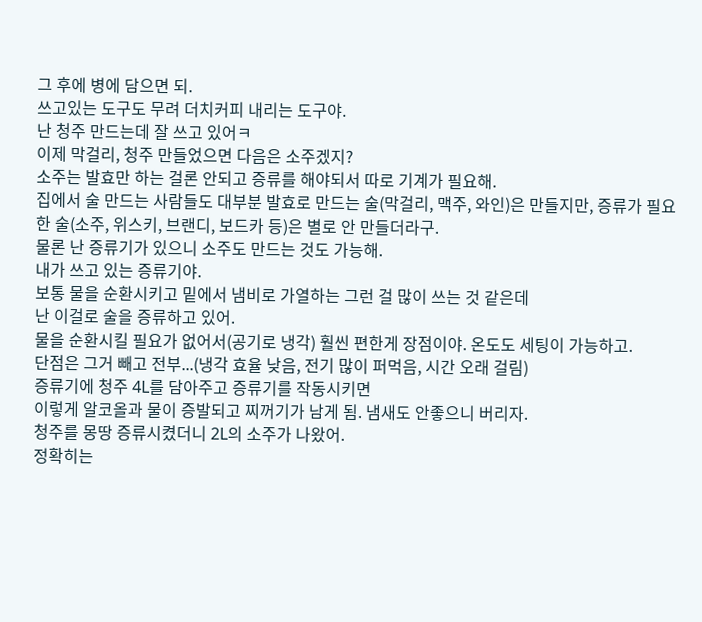그 후에 병에 담으면 되.
쓰고있는 도구도 무려 더치커피 내리는 도구야.
난 청주 만드는데 잘 쓰고 있어ㅋ
이제 막걸리, 청주 만들었으면 다음은 소주겠지?
소주는 발효만 하는 걸론 안되고 증류를 해야되서 따로 기계가 필요해.
집에서 술 만드는 사람들도 대부분 발효로 만드는 술(막걸리, 맥주, 와인)은 만들지만, 증류가 필요한 술(소주, 위스키, 브랜디, 보드카 등)은 별로 안 만들더라구.
물론 난 증류기가 있으니 소주도 만드는 것도 가능해.
내가 쓰고 있는 증류기야.
보통 물을 순환시키고 밑에서 냄비로 가열하는 그런 걸 많이 쓰는 것 같은데
난 이걸로 술을 증류하고 있어.
물을 순환시킬 필요가 없어서(공기로 냉각) 훨씬 편한게 장점이야. 온도도 세팅이 가능하고.
단점은 그거 빼고 전부...(냉각 효율 낮음, 전기 많이 퍼먹음, 시간 오래 걸림)
증류기에 청주 4L를 담아주고 증류기를 작동시키면
이렇게 알코올과 물이 증발되고 찌꺼기가 남게 됨. 냄새도 안좋으니 버리자.
청주를 몽땅 증류시켰더니 2L의 소주가 나왔어.
정확히는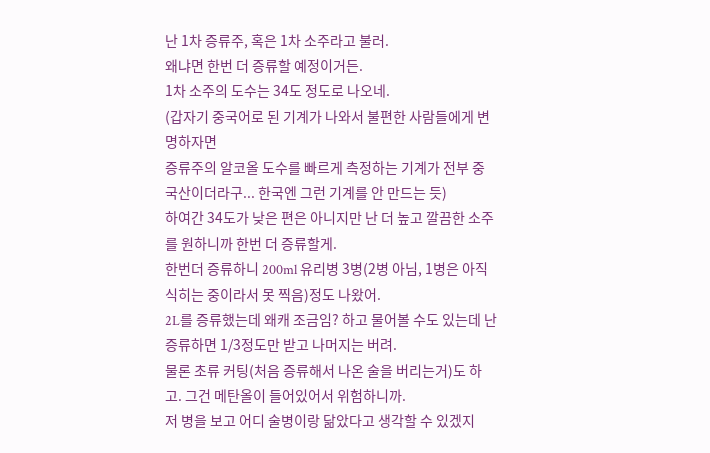난 1차 증류주, 혹은 1차 소주라고 불러.
왜냐면 한번 더 증류할 예정이거든.
1차 소주의 도수는 34도 정도로 나오네.
(갑자기 중국어로 된 기계가 나와서 불편한 사람들에게 변명하자면
증류주의 알코올 도수를 빠르게 측정하는 기계가 전부 중국산이더라구... 한국엔 그런 기계를 안 만드는 듯)
하여간 34도가 낮은 편은 아니지만 난 더 높고 깔끔한 소주를 원하니까 한번 더 증류할게.
한번더 증류하니 200ml 유리병 3병(2병 아님, 1병은 아직 식히는 중이라서 못 찍음)정도 나왔어.
2L를 증류했는데 왜캐 조금임? 하고 물어볼 수도 있는데 난 증류하면 1/3정도만 받고 나머지는 버려.
물론 초류 커팅(처음 증류해서 나온 술을 버리는거)도 하고. 그건 메탄올이 들어있어서 위험하니까.
저 병을 보고 어디 술병이랑 닮았다고 생각할 수 있겠지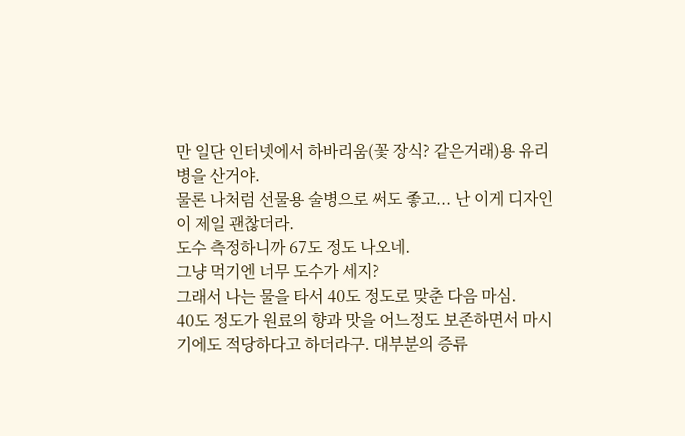만 일단 인터넷에서 하바리움(꽃 장식? 같은거래)용 유리병을 산거야.
물론 나처럼 선물용 술병으로 써도 좋고... 난 이게 디자인이 제일 괜찮더라.
도수 측정하니까 67도 정도 나오네.
그냥 먹기엔 너무 도수가 세지?
그래서 나는 물을 타서 40도 정도로 맞춘 다음 마심.
40도 정도가 원료의 향과 맛을 어느정도 보존하면서 마시기에도 적당하다고 하더라구. 대부분의 증류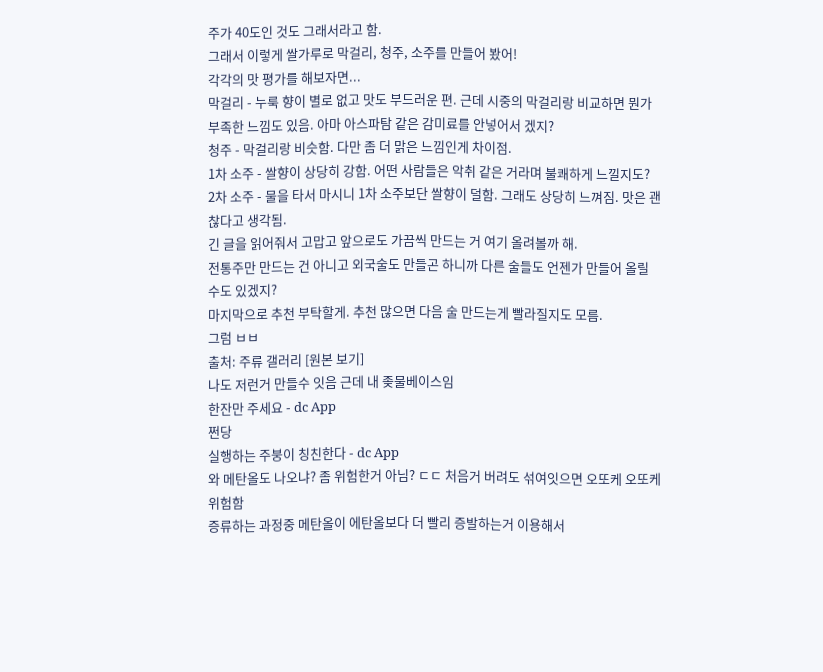주가 40도인 것도 그래서라고 함.
그래서 이렇게 쌀가루로 막걸리, 청주, 소주를 만들어 봤어!
각각의 맛 평가를 해보자면...
막걸리 - 누룩 향이 별로 없고 맛도 부드러운 편. 근데 시중의 막걸리랑 비교하면 뭔가 부족한 느낌도 있음. 아마 아스파탐 같은 감미료를 안넣어서 겠지?
청주 - 막걸리랑 비슷함. 다만 좀 더 맑은 느낌인게 차이점.
1차 소주 - 쌀향이 상당히 강함. 어떤 사람들은 악취 같은 거라며 불쾌하게 느낄지도?
2차 소주 - 물을 타서 마시니 1차 소주보단 쌀향이 덜함. 그래도 상당히 느껴짐. 맛은 괜찮다고 생각됨.
긴 글을 읽어줘서 고맙고 앞으로도 가끔씩 만드는 거 여기 올려볼까 해.
전통주만 만드는 건 아니고 외국술도 만들곤 하니까 다른 술들도 언젠가 만들어 올릴 수도 있겠지?
마지막으로 추천 부탁할게. 추천 많으면 다음 술 만드는게 빨라질지도 모름.
그럼 ㅂㅂ
출처: 주류 갤러리 [원본 보기]
나도 저런거 만들수 잇음 근데 내 좆물베이스임
한잔만 주세요 - dc App
쩐당
실행하는 주붕이 칭친한다 - dc App
와 메탄올도 나오냐? 좀 위험한거 아님? ㄷㄷ 처음거 버려도 섞여잇으면 오또케 오또케
위험함
증류하는 과정중 메탄올이 에탄올보다 더 빨리 증발하는거 이용해서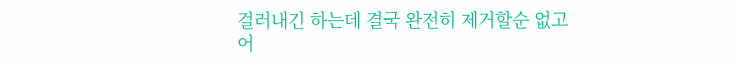걸러내긴 하는데 결국 완전히 제거할순 없고 어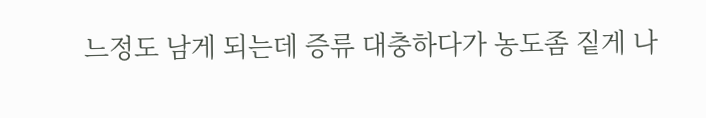느정도 남게 되는데 증류 대충하다가 농도좀 짙게 나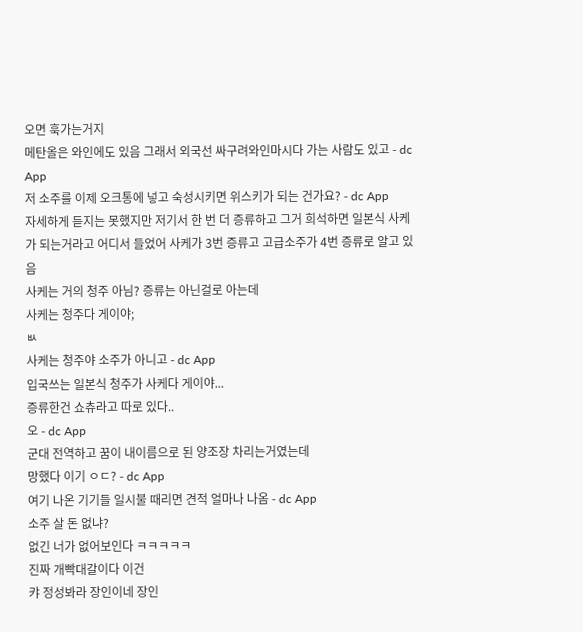오면 훅가는거지
메탄올은 와인에도 있음 그래서 외국선 싸구려와인마시다 가는 사람도 있고 - dc App
저 소주를 이제 오크통에 넣고 숙성시키면 위스키가 되는 건가요? - dc App
자세하게 듣지는 못했지만 저기서 한 번 더 증류하고 그거 희석하면 일본식 사케가 되는거라고 어디서 들었어 사케가 3번 증류고 고급소주가 4번 증류로 알고 있음
사케는 거의 청주 아님? 증류는 아닌걸로 아는데
사케는 청주다 게이야;
ㅄ
사케는 청주야 소주가 아니고 - dc App
입국쓰는 일본식 청주가 사케다 게이야...
증류한건 쇼츄라고 따로 있다..
오 - dc App
군대 전역하고 꿈이 내이름으로 된 양조장 차리는거였는데
망했다 이기 ㅇㄷ? - dc App
여기 나온 기기들 일시불 때리면 견적 얼마나 나옴 - dc App
소주 살 돈 없냐?
없긴 너가 없어보인다 ㅋㅋㅋㅋㅋ
진짜 개빡대갈이다 이건
캬 정성봐라 장인이네 장인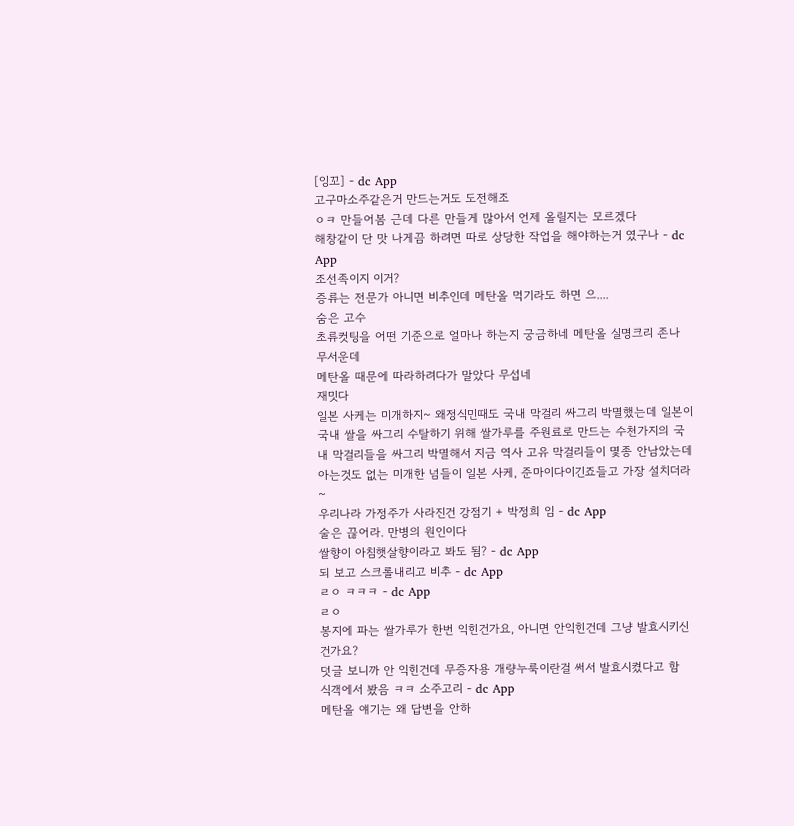[잉꼬] - dc App
고구마소주같은거 만드는거도 도전해조
ㅇㅋ 만들어봄 근데 다른 만들게 많아서 언제 올릴지는 모르겠다
해창같이 단 맛 나게끔 하려면 따로 상당한 작업을 해야하는거 였구나 - dc App
조선족이지 이거?
증류는 전문가 아니면 비추인데 메탄올 먹기라도 하면 으....
숨은 고수
초류컷팅을 어떤 기준으로 얼마나 하는지 궁금하네 메탄올 실명크리 존나 무서운데
메탄올 때문에 따라하려다가 말았다 무섭네
재밋다
일본 사케는 미개하지~ 왜정식민때도 국내 막걸리 싸그리 박멸했는데 일본이 국내 쌀을 싸그리 수탈하기 위해 쌀가루를 주원료로 만드는 수천가지의 국내 막걸리들을 싸그리 박멸해서 지금 역사 고유 막걸리들이 몇종 안남았는데 아는것도 없는 미개한 넘들이 일본 사케, 준마이다이긴죠들고 가장 설치더라~
우리나라 가정주가 사라진건 강점기 + 박정희 임 - dc App
술은 끊어라. 만병의 원인이다
쌀향이 아침햇살향이라고 봐도 됨? - dc App
되 보고 스크롤내리고 비추 - dc App
ㄹㅇ ㅋㅋㅋ - dc App
ㄹㅇ
봉지에 파는 쌀가루가 한번 익힌건가요, 아니면 안익힌건데 그냥 발효시키신건가요?
덧글 보니까 안 익힌건데 무증자용 개량누룩이란걸 써서 발효시켰다고 함
식객에서 봤음 ㅋㅋ 소주고리 - dc App
메탄올 얘기는 왜 답변을 안하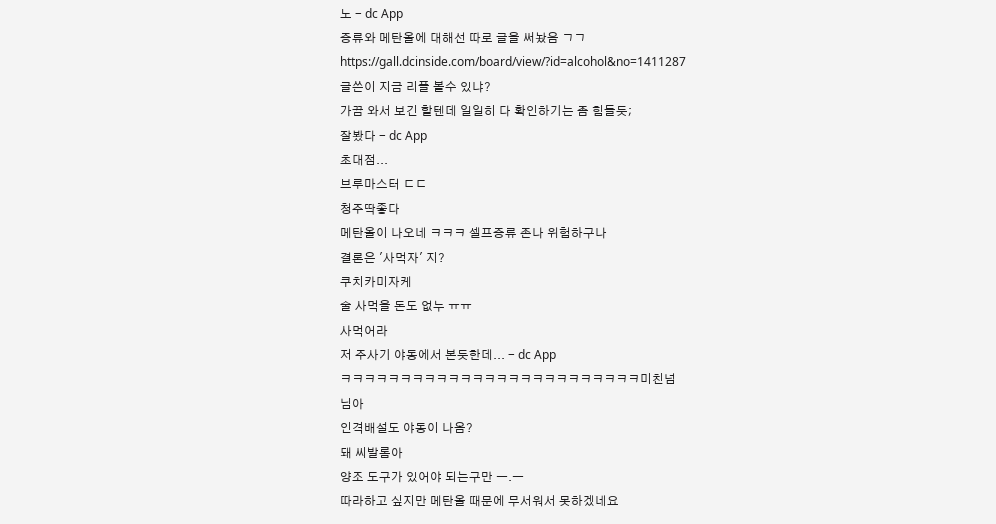노 - dc App
증류와 메탄올에 대해선 따로 글을 써놨음 ㄱㄱ
https://gall.dcinside.com/board/view/?id=alcohol&no=1411287
글쓴이 지금 리플 볼수 있냐?
가끔 와서 보긴 할텐데 일일히 다 확인하기는 좀 힘들듯;
잘봤다 - dc App
초대점...
브루마스터 ㄷㄷ
청주딱좋다
메탄올이 나오네 ㅋㅋㅋ 셀프증류 존나 위험하구나
결론은 '사먹자' 지?
쿠치카미자케
술 사먹을 돈도 없누 ㅠㅠ
사먹어라
저 주사기 야동에서 본듯한데... - dc App
ㅋㅋㅋㅋㅋㅋㅋㅋㅋㅋㅋㅋㅋㅋㅋㅋㅋㅋㅋㅋㅋㅋㅋㅋㅋ미친넘
님아
인격배설도 야동이 나옴?
돼 씨발롬아
양조 도구가 있어야 되는구만 ㅡ.ㅡ
따라하고 싶지만 메탄올 때문에 무서워서 못하겠네요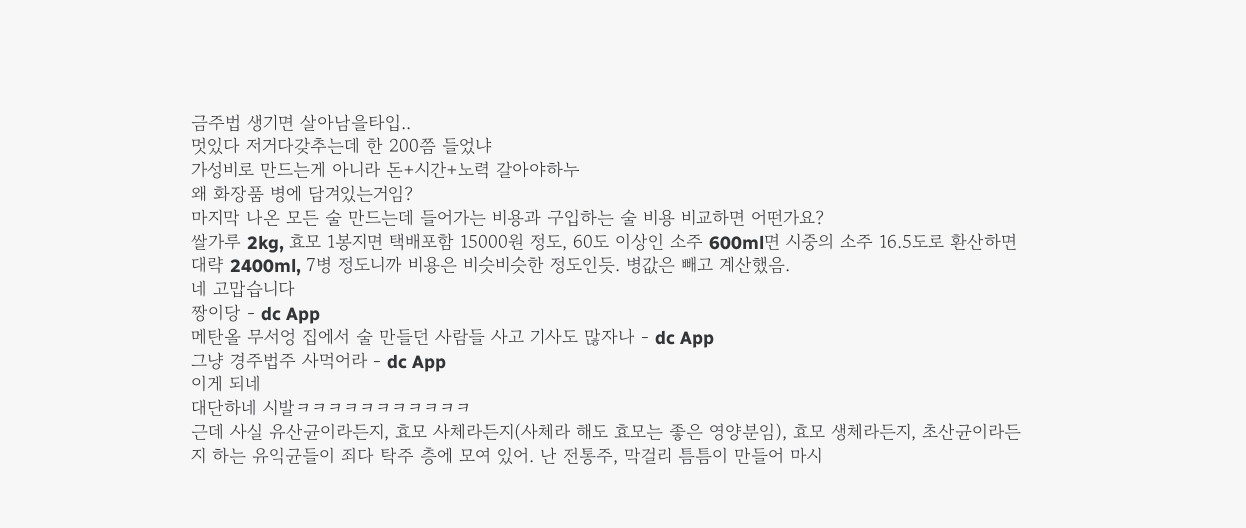금주법 생기면 살아남을타입..
멋있다 저거다갖추는데 한 200쯤 들었냐
가성비로 만드는게 아니라 돈+시간+노력 갈아야하누
왜 화장품 병에 담겨있는거임?
마지막 나온 모든 술 만드는데 들어가는 비용과 구입하는 술 비용 비교하면 어떤가요?
쌀가루 2kg, 효모 1봉지면 택배포함 15000원 정도, 60도 이상인 소주 600ml면 시중의 소주 16.5도로 환산하면 대략 2400ml, 7병 정도니까 비용은 비슷비슷한 정도인듯. 병값은 빼고 계산했음.
네 고맙습니다
짱이당 - dc App
메탄올 무서엉 집에서 술 만들던 사람들 사고 기사도 많자나 - dc App
그냥 경주법주 사먹어라 - dc App
이게 되네
대단하네 시발ㅋㅋㅋㅋㅋㅋㅋㅋㅋㅋㅋ
근데 사실 유산균이라든지, 효모 사체라든지(사체라 해도 효모는 좋은 영양분임), 효모 생체라든지, 초산균이라든지 하는 유익균들이 죄다 탁주 층에 모여 있어. 난 전통주, 막걸리 틈틈이 만들어 마시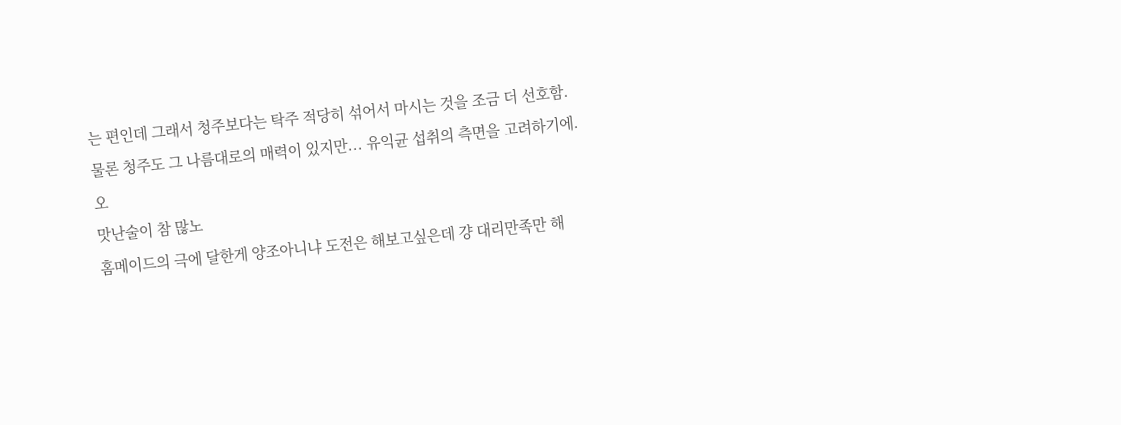는 편인데 그래서 청주보다는 탁주 적당히 섞어서 마시는 것을 조금 더 선호함. 물론 청주도 그 나름대로의 매력이 있지만... 유익균 섭취의 측면을 고려하기에.
오
맛난술이 참 많노
홈메이드의 극에 달한게 양조아니냐 도전은 해보고싶은데 걍 대리만족만 해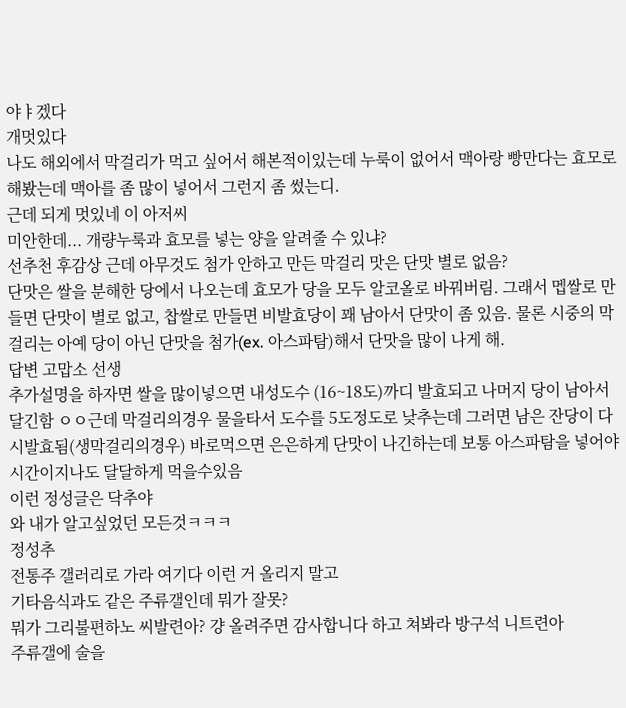야ㅑ겠다
개멋있다
나도 해외에서 막걸리가 먹고 싶어서 해본적이있는데 누룩이 없어서 맥아랑 빵만다는 효모로 해봤는데 맥아를 좀 많이 넣어서 그런지 좀 썼는디.
근데 되게 멋있네 이 아저씨
미안한데... 개량누룩과 효모를 넣는 양을 알려줄 수 있냐?
선추천 후감상 근데 아무것도 첨가 안하고 만든 막걸리 맛은 단맛 별로 없음?
단맛은 쌀을 분해한 당에서 나오는데 효모가 당을 모두 알코올로 바꿔버림. 그래서 멥쌀로 만들면 단맛이 별로 없고, 찹쌀로 만들면 비발효당이 꽤 남아서 단맛이 좀 있음. 물론 시중의 막걸리는 아예 당이 아닌 단맛을 첨가(ex. 아스파탐)해서 단맛을 많이 나게 해.
답변 고맙소 선생
추가설명을 하자면 쌀을 많이넣으면 내성도수 (16~18도)까디 발효되고 나머지 당이 남아서 달긴함 ㅇㅇ근데 막걸리의경우 물을타서 도수를 5도정도로 낮추는데 그러면 남은 잔당이 다시발효됨(생막걸리의경우) 바로먹으면 은은하게 단맛이 나긴하는데 보통 아스파탐을 넣어야 시간이지나도 달달하게 먹을수있음
이런 정성글은 닥추야
와 내가 알고싶었던 모든것ㅋㅋㅋ
정성추
전통주 갤러리로 가라 여기다 이런 거 올리지 말고
기타음식과도 같은 주류갤인데 뭐가 잘못?
뭐가 그리불편하노 씨발련아? 걍 올려주면 감사합니다 하고 쳐봐라 방구석 니트련아
주류갤에 술을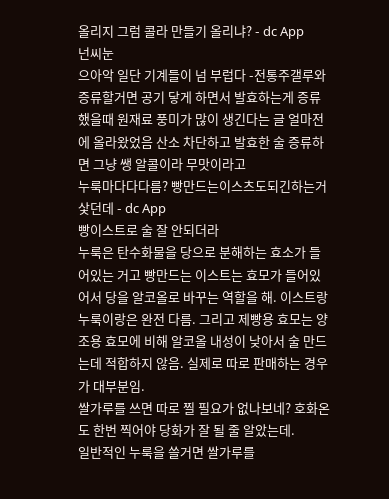올리지 그럼 콜라 만들기 올리냐? - dc App
넌씨눈
으아악 일단 기계들이 넘 부럽다 -전통주갤루와
증류할거면 공기 닿게 하면서 발효하는게 증류했을때 원재료 풍미가 많이 생긴다는 글 얼마전에 올라왔었음 산소 차단하고 발효한 술 증류하면 그냥 쌩 알콜이라 무맛이라고
누룩마다다다름? 빵만드는이스츠도되긴하는거샃던데 - dc App
빵이스트로 술 잘 안되더라
누룩은 탄수화물을 당으로 분해하는 효소가 들어있는 거고 빵만드는 이스트는 효모가 들어있어서 당을 알코올로 바꾸는 역할을 해. 이스트랑 누룩이랑은 완전 다름. 그리고 제빵용 효모는 양조용 효모에 비해 알코올 내성이 낮아서 술 만드는데 적합하지 않음. 실제로 따로 판매하는 경우가 대부분임.
쌀가루를 쓰면 따로 찔 필요가 없나보네? 호화온도 한번 찍어야 당화가 잘 될 줄 알았는데.
일반적인 누룩을 쓸거면 쌀가루를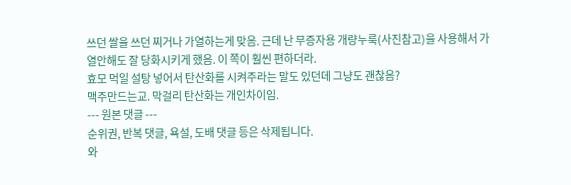쓰던 쌀을 쓰던 찌거나 가열하는게 맞음. 근데 난 무증자용 개량누룩(사진참고)을 사용해서 가열안해도 잘 당화시키게 했음. 이 쪽이 훨씬 편하더라.
효모 먹일 설탕 넣어서 탄산화를 시켜주라는 말도 있던데 그냥도 괜찮음?
맥주만드는교. 막걸리 탄산화는 개인차이임.
--- 원본 댓글 ---
순위권, 반복 댓글, 욕설, 도배 댓글 등은 삭제됩니다.
와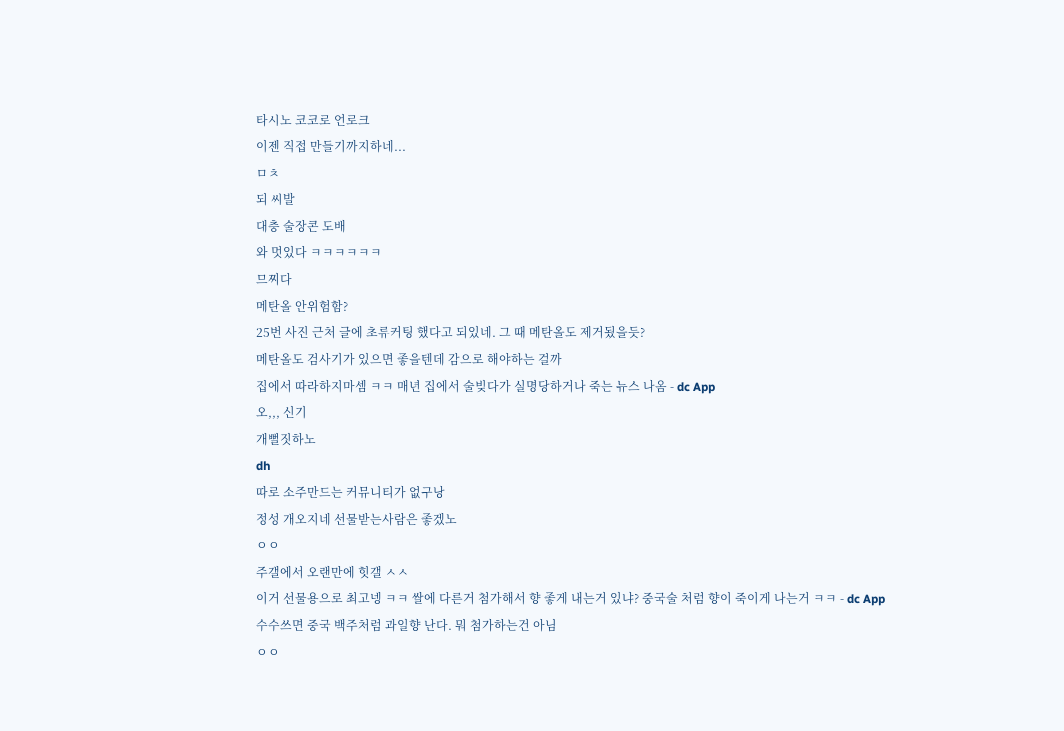타시노 코코로 언로크
이젠 직접 만들기까지하네...
ㅁㅊ
되 씨발
대충 술장콘 도배
와 멋있다 ㅋㅋㅋㅋㅋㅋ
므찌다
메탄올 안위험함?
25번 사진 근처 글에 초류커팅 했다고 되있네. 그 때 메탄올도 제거됬을듯?
메탄올도 검사기가 있으면 좋을텐데 감으로 해야하는 걸까
집에서 따라하지마셈 ㅋㅋ 매년 집에서 술빚다가 실명당하거나 죽는 뉴스 나옴 - dc App
오,,, 신기
개뻘짓하노
dh
따로 소주만드는 커뮤니티가 없구낭
정성 개오지네 선물받는사람은 좋겠노
ㅇㅇ
주갤에서 오랜만에 힛갤 ㅅㅅ
이거 선물용으로 최고넹 ㅋㅋ 쌀에 다른거 첨가해서 향 좋게 내는거 있냐? 중국술 처럼 향이 죽이게 나는거 ㅋㅋ - dc App
수수쓰면 중국 백주처럼 과일향 난다. 뭐 첨가하는건 아님
ㅇㅇ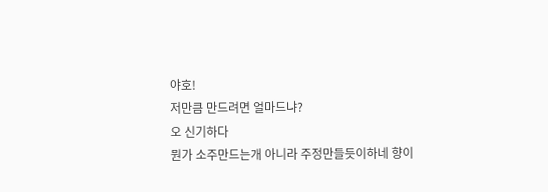야호!
저만큼 만드려면 얼마드냐?
오 신기하다
뭔가 소주만드는개 아니라 주정만들듯이하네 향이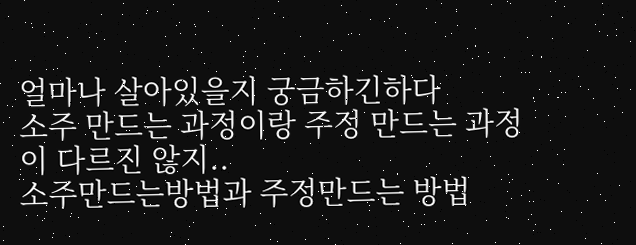얼마나 살아있을지 궁금하긴하다
소주 만드는 과정이랑 주정 만드는 과정이 다르진 않지..
소주만드는방법과 주정만드는 방법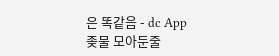은 똑같음 - dc App
좆물 모아둔줄